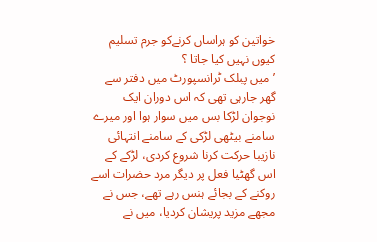خواتین کو ہراساں کرنےکو جرم تسلیم کیوں نہیں کیا جاتا ؟
’میں پبلک ٹرانسپورٹ میں دفتر سے گھر جارہی تھی کہ اس دوران ایک نوجوان لڑکا بس میں سوار ہوا اور میرے سامنے بیٹھی لڑکی کے سامنے انتہائی نازیبا حرکت کرنا شروع کردی، لڑکے کے اس گھٹیا فعل پر دیگر مرد حضرات اسے روکنے کے بجائے ہنس رہے تھے، جس نے مجھے مزید پریشان کردیا، میں نے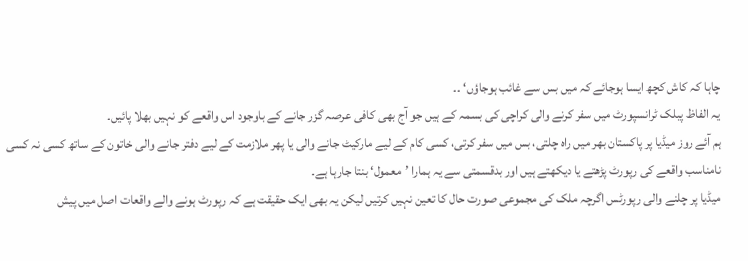چاہا کہ کاش کچھ ایسا ہوجائے کہ میں بس سے غائب ہوجاؤں‘ ۔۔
یہ الفاظ پبلک ٹرانسپورٹ میں سفر کرنے والی کراچی کی بسمہ کے ہیں جو آج بھی کافی عرصہ گزر جانے کے باوجود اس واقعے کو نہیں بھلا پائیں۔
ہم آئے روز میڈیا پر پاکستان بھر میں راہ چلتی، بس میں سفر کرتی، کسی کام کے لیے مارکیٹ جانے والی یا پھر ملازمت کے لیے دفتر جانے والی خاتون کے ساتھ کسی نہ کسی نامناسب واقعے کی رپورٹ پڑھتے یا دیکھتے ہیں اور بدقسمتی سے یہ ہمارا ’معمول‘ بنتا جارہا ہے۔
میڈیا پر چلنے والی رپورٹس اگرچہ ملک کی مجموعی صورت حال کا تعین نہیں کرتیں لیکن یہ بھی ایک حقیقت ہے کہ رپورٹ ہونے والے واقعات اصل میں پیش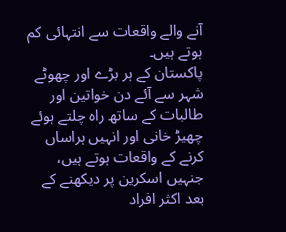آنے والے واقعات سے انتہائی کم ہوتے ہیں۔
پاکستان کے ہر بڑے اور چھوٹے شہر سے آئے دن خواتین اور طالبات کے ساتھ راہ چلتے ہوئے چھیڑ خانی اور انہیں ہراساں کرنے کے واقعات ہوتے ہیں، جنہیں اسکرین پر دیکھنے کے بعد اکثر افراد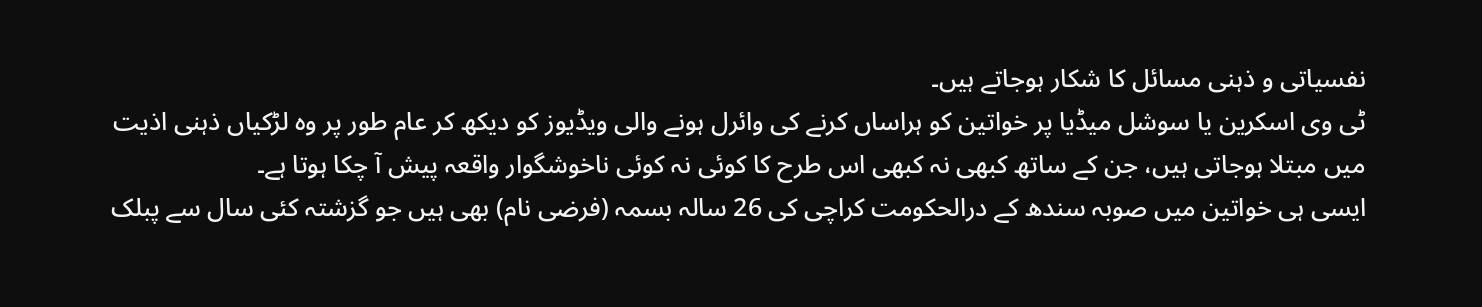نفسیاتی و ذہنی مسائل کا شکار ہوجاتے ہیں۔
ٹی وی اسکرین یا سوشل میڈیا پر خواتین کو ہراساں کرنے کی وائرل ہونے والی ویڈیوز کو دیکھ کر عام طور پر وہ لڑکیاں ذہنی اذیت میں مبتلا ہوجاتی ہیں، جن کے ساتھ کبھی نہ کبھی اس طرح کا کوئی نہ کوئی ناخوشگوار واقعہ پیش آ چکا ہوتا ہے۔
ایسی ہی خواتین میں صوبہ سندھ کے درالحکومت کراچی کی 26 سالہ بسمہ (فرضی نام) بھی ہیں جو گزشتہ کئی سال سے پبلک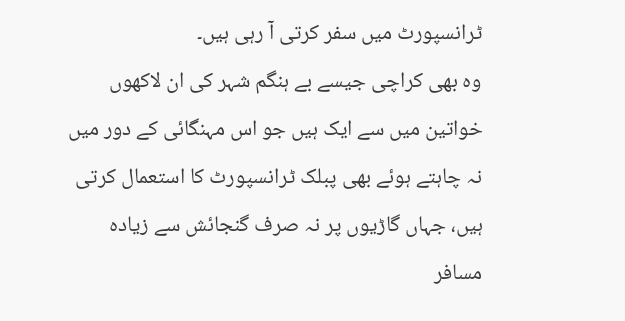ٹرانسپورٹ میں سفر کرتی آ رہی ہیں۔
وہ بھی کراچی جیسے بے ہنگم شہر کی ان لاکھوں خواتین میں سے ایک ہیں جو اس مہنگائی کے دور میں نہ چاہتے ہوئے بھی پبلک ٹرانسپورٹ کا استعمال کرتی ہیں، جہاں گاڑیوں پر نہ صرف گنجائش سے زیادہ مسافر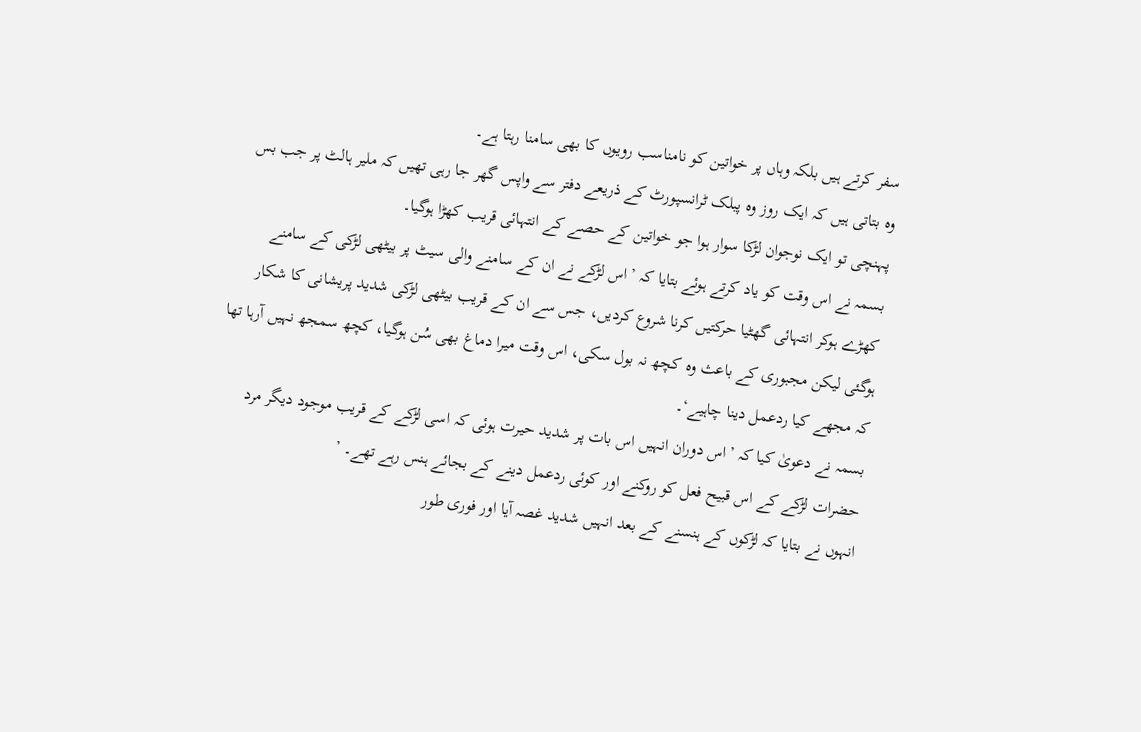سفر کرتے ہیں بلکہ وہاں پر خواتین کو نامناسب رویوں کا بھی سامنا رہتا ہے۔
وہ بتاتی ہیں کہ ایک روز وہ پبلک ٹرانسپورٹ کے ذریعے دفتر سے واپس گھر جا رہی تھیں کہ ملیر ہالٹ پر جب بس پہنچی تو ایک نوجوان لڑکا سوار ہوا جو خواتین کے حصے کے انتہائی قریب کھڑا ہوگیا۔
بسمہ نے اس وقت کو یاد کرتے ہوئے بتایا کہ ’اس لڑکے نے ان کے سامنے والی سیٹ پر بیٹھی لڑکی کے سامنے کھڑے ہوکر انتہائی گھٹیا حرکتیں کرنا شروع کردیں، جس سے ان کے قریب بیٹھی لڑکی شدید پریشانی کا شکار ہوگئی لیکن مجبوری کے باعث وہ کچھ نہ بول سکی، اس وقت میرا دماغ بھی سُن ہوگیا، کچھ سمجھ نہیں آرہا تھا کہ مجھے کیا ردعمل دینا چاہیے‘۔
بسمہ نے دعویٰ کیا کہ ’اس دوران انہیں اس بات پر شدید حیرت ہوئی کہ اسی لڑکے کے قریب موجود دیگر مرد حضرات لڑکے کے اس قبیح فعل کو روکنے اور کوئی ردعمل دینے کے بجائے ہنس رہے تھے۔ ’
انہوں نے بتایا کہ لڑکوں کے ہنسنے کے بعد انہیں شدید غصہ آیا اور فوری طور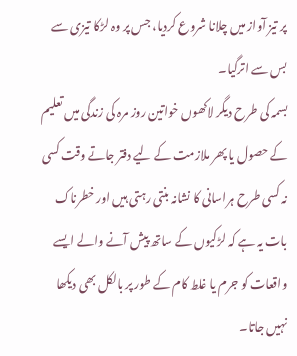پر تیز آواز میں چلانا شروع کردیا، جس پر وہ لڑکا تیزی سے بس سے اترگیا۔
بسمہ کی طرح دیگر لاکھوں خواتین روز مرہ کی زندگی میں تعلیم کے حصول یا پھر ملازمت کے لیے دفتر جاتے وقت کسی نہ کسی طرح ہراسانی کا نشانہ بنتی رہتی ہیں اور خطرناک بات یہ ہے کہ لڑکیوں کے ساتھ پیش آنے والے ایسے واقعات کو جرم یا غلط کام کے طور پر بالکل بھی دیکھا نہیں جاتا۔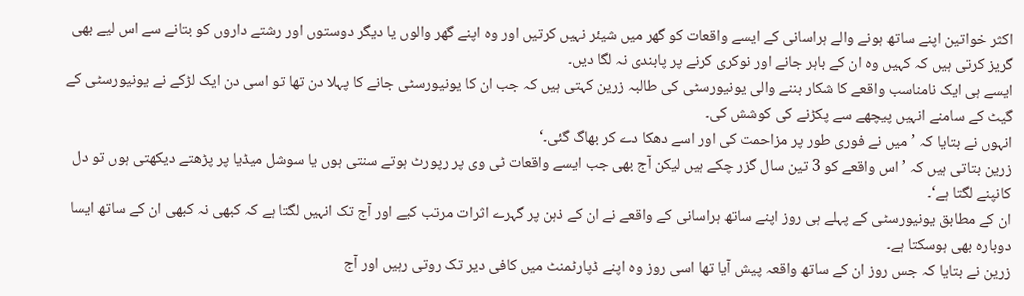اکثر خواتین اپنے ساتھ ہونے والے ہراسانی کے ایسے واقعات کو گھر میں شیئر نہیں کرتیں اور وہ اپنے گھر والوں یا دیگر دوستوں اور رشتے داروں کو بتانے سے اس لیے بھی گریز کرتی ہیں کہ کہیں وہ ان کے باہر جانے اور نوکری کرنے پر پابندی نہ لگا دیں۔
ایسے ہی ایک نامناسب واقعے کا شکار بننے والی یونیورسٹی کی طالبہ زرین کہتی ہیں کہ جب ان کا یونیورسٹی جانے کا پہلا دن تھا تو اسی دن ایک لڑکے نے یونیورسٹی کے گیٹ کے سامنے انہیں پیچھے سے پکڑنے کی کوشش کی۔
انہوں نے بتایا کہ ’میں نے فوری طور پر مزاحمت کی اور اسے دھکا دے کر بھاگ گئی۔‘
زرین بتاتی ہیں کہ ’اس واقعے کو 3 تین سال گزر چکے ہیں لیکن آج بھی جب ایسے واقعات ٹی وی پر رپورٹ ہوتے سنتی ہوں یا سوشل میڈیا پر پڑھتے دیکھتی ہوں تو دل کانپنے لگتا ہے‘۔
ان کے مطابق یونیورسٹی کے پہلے ہی روز اپنے ساتھ ہراسانی کے واقعے نے ان کے ذہن پر گہرے اثرات مرتب کیے اور آج تک انہیں لگتا ہے کہ کبھی نہ کبھی ان کے ساتھ ایسا دوبارہ بھی ہوسکتا ہے۔
زرین نے بتایا کہ جس روز ان کے ساتھ واقعہ پیش آیا تھا اسی روز وہ اپنے ڈپارٹمنٹ میں کافی دیر تک روتی رہیں اور آج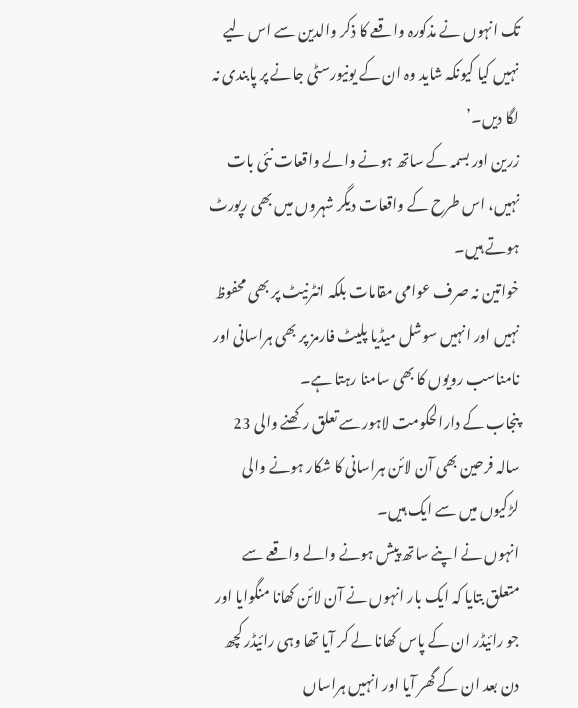تک انہوں نے مذکورہ واقعے کا ذکر والدین سے اس لیے نہیں کیا کیونکہ شاید وہ ان کے یونیورسٹی جانے پر پابندی نہ لگا دیں۔’
زرین اور بسمہ کے ساتھ ہونے والے واقعات نئی بات نہیں، اس طرح کے واقعات دیگر شہروں میں بھی رپورٹ ہوتے ہیں۔
خواتین نہ صرف عوامی مقامات بلکہ انٹرنیٹ پر بھی محفوظ نہیں اور انہیں سوشل میڈیا پلیٹ فارمز پر بھی ہراسانی اور نامناسب رویوں کا بھی سامنا رہتا ہے۔
پنجاب کے دارالحکومت لاہور سے تعلق رکھنے والی 23 سالہ فرحین بھی آن لائن ہراسانی کا شکار ہونے والی لڑکیوں میں سے ایک ہیں۔
انہوں نے اپنے ساتھ پیش ہونے والے واقعے سے متعلق بتایا کہ ایک بار انہوں نے آن لائن کھانا منگوایا اور جو رائیڈر ان کے پاس کھانا لے کر آیا تھا وہی رائیڈر کچھ دن بعد ان کے گھر آیا اور انہیں ہراساں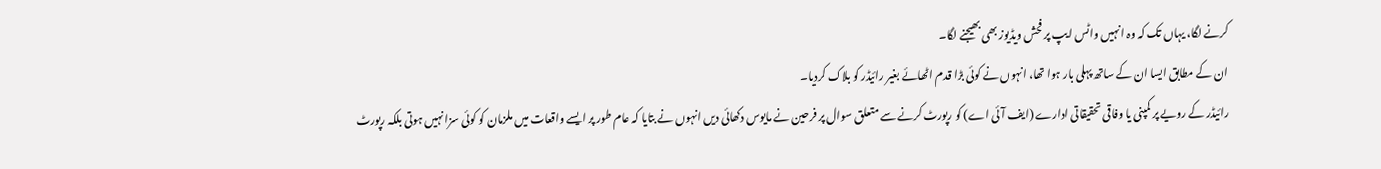کرنے لگا، یہاں تک کہ وہ انہیں واٹس ایپ پر فحش ویڈیوز بھی بھیجنے لگا۔
ان کے مطابق ایسا ان کے ساتھ پہلی بار ہوا تھا، انہوں نے کوئی بڑا قدم اٹھائے بغیر رائیڈر کو بلاک کردیا۔
رائیڈر کے رویے پر کمپنی یا وفاقی تحقیقاتی ادارے (ایف آئی اے) کو رپورٹ کرنے سے متعلق سوال پر فرحین نے مایوس دکھائی دیں انہوں نے بتایا کہ عام طور پر ایسے واقعات میں ملزمان کو کوئی سزا نہیں ہوتی بلکہ رپورٹ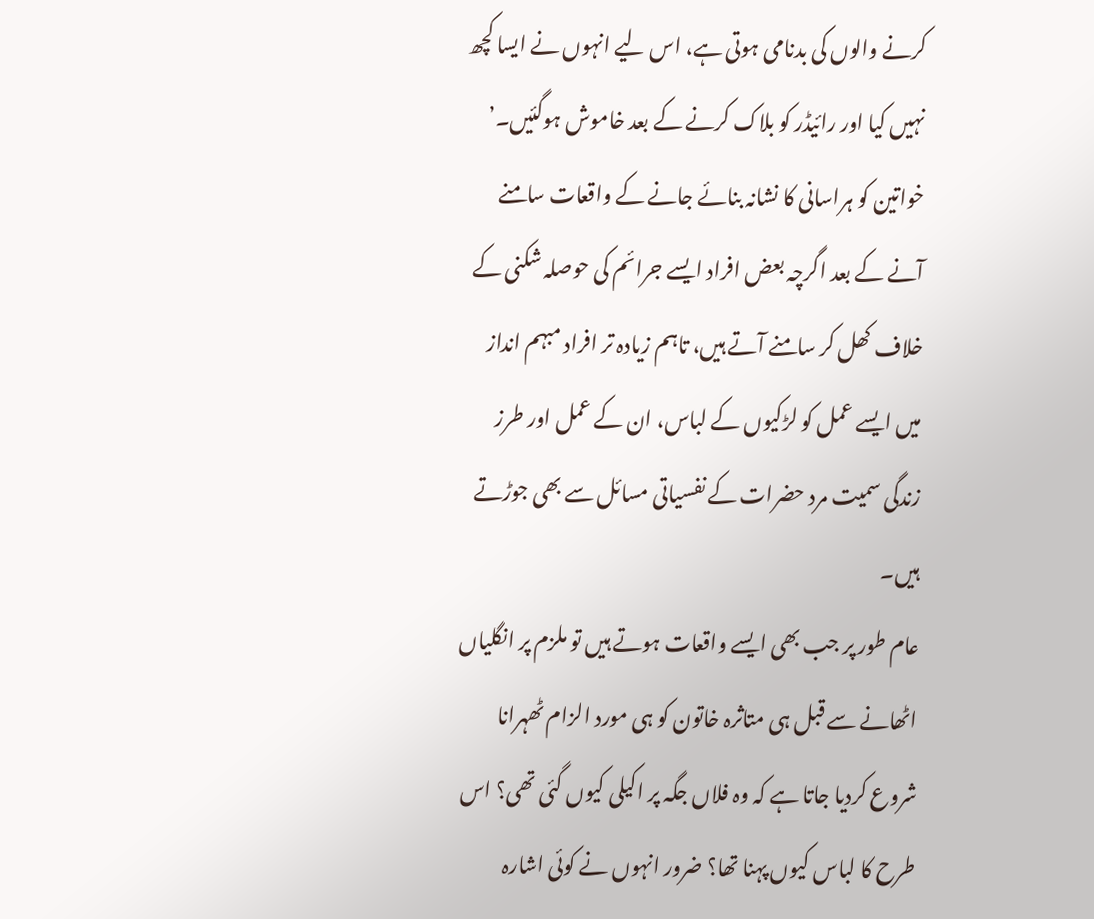کرنے والوں کی بدنامی ہوتی ہے، اس لیے انہوں نے ایسا کچھ نہیں کیا اور رائیڈر کو بلاک کرنے کے بعد خاموش ہوگئیں۔’
خواتین کو ہراسانی کا نشانہ بنائے جانے کے واقعات سامنے آنے کے بعد اگرچہ بعض افراد ایسے جرائم کی حوصلہ شکنی کے خلاف کھل کر سامنے آتے ہیں، تاہم زیادہ تر افراد مبہم انداز میں ایسے عمل کو لڑکیوں کے لباس، ان کے عمل اور طرز زندگی سمیت مرد حضرات کے نفسیاتی مسائل سے بھی جوڑتے ہیں۔
عام طور پر جب بھی ایسے واقعات ہوتے ہیں تو ملزم پر انگلیاں اٹھانے سے قبل ہی متاثرہ خاتون کو ہی مورد الزام ٹھہرانا شروع کردیا جاتا ہے کہ وہ فلاں جگہ پر اکیلی کیوں گئی تھی؟ اس طرح کا لباس کیوں پہنا تھا؟ ضرور انہوں نے کوئی اشارہ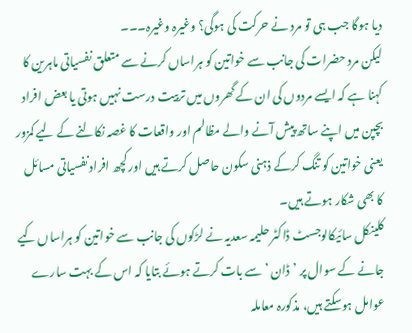دیا ہوگا جب ہی تو مرد نے حرکت کی ہوگی؟ وغیرہ وغیرہ۔۔۔
لیکن مرد حضرات کی جانب سے خواتین کو ہراساں کرنے سے متعلق نفسیاتی ماہرین کا کہنا ہے کہ ایسے مردوں کی ان کے گھروں میں تربیت درست نہیں ہوتی یا بعض افراد بچپن میں اپنے ساتھ پیش آنے والے مظالم اور واقعات کا غصہ نکالنے کے لیے کمزور یعنی خواتین کو تنگ کرکے ذہنی سکون حاصل کرتے ہیں اور کچھ افراد نفسیاتی مسائل کا بھی شکار ہوتے ہیں۔
کلینکل سائیکالوجسٹ ڈاکٹر حلیمہ سعدیہ نے لڑکوں کی جانب سے خواتین کو ہراساں کیے جانے کے سوال پر ’ڈان ’ سے بات کرتے ہوئے بتایا کہ اس کے بہت سارے عوامل ہوسکتے ہیں، مذکورہ معاملہ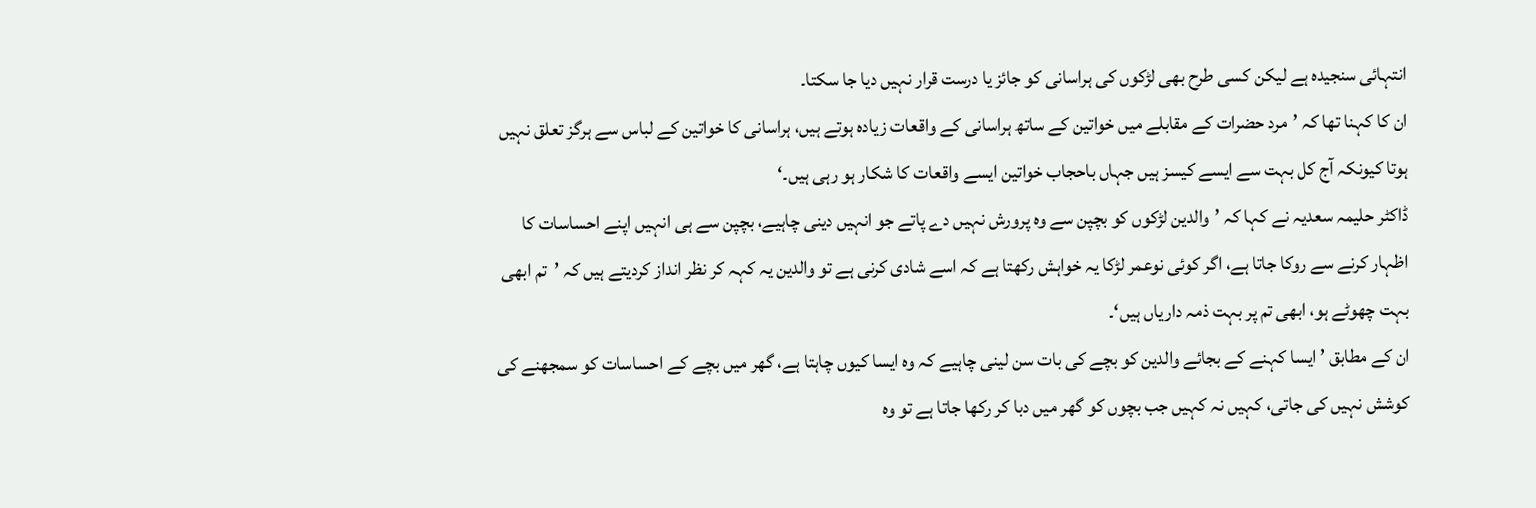انتہائی سنجیدہ ہے لیکن کسی طرح بھی لڑکوں کی ہراسانی کو جائز یا درست قرار نہیں دیا جا سکتا۔
ان کا کہنا تھا کہ ’مرد حضرات کے مقابلے میں خواتین کے ساتھ ہراسانی کے واقعات زیادہ ہوتے ہیں، ہراسانی کا خواتین کے لباس سے ہرگز تعلق نہیں ہوتا کیونکہ آج کل بہت سے ایسے کیسز ہیں جہاں باحجاب خواتین ایسے واقعات کا شکار ہو رہی ہیں۔‘
ڈاکٹر حلیمہ سعدیہ نے کہا کہ ’والدین لڑکوں کو بچپن سے وہ پرورش نہیں دے پاتے جو انہیں دینی چاہیے، بچپن سے ہی انہیں اپنے احساسات کا اظہار کرنے سے روکا جاتا ہے، اگر کوئی نوعمر لڑکا یہ خواہش رکھتا ہے کہ اسے شادی کرنی ہے تو والدین یہ کہہ کر نظر انداز کردیتے ہیں کہ ’تم ابھی بہت چھوٹے ہو، ابھی تم پر بہت ذمہ داریاں ہیں‘۔
ان کے مطابق ’ایسا کہنے کے بجائے والدین کو بچے کی بات سن لینی چاہیے کہ وہ ایسا کیوں چاہتا ہے، گھر میں بچے کے احساسات کو سمجھنے کی کوشش نہیں کی جاتی، کہیں نہ کہیں جب بچوں کو گھر میں دبا کر رکھا جاتا ہے تو وہ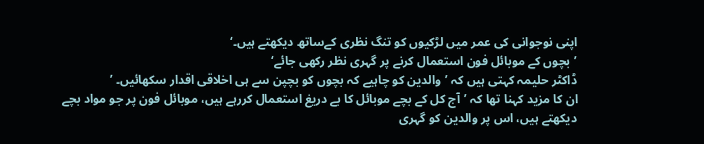اپنی نوجوانی کی عمر میں لڑکیوں کو تنگ نظری کےساتھ دیکھتے ہیں۔‘
’بچوں کے موبائل فون استعمال کرنے پر گہری نظر رکھی جائے‘
ڈاکٹر حلیمہ کہتی ہیں کہ ’والدین کو چاہیے کہ بچوں کو بچپن سے ہی اخلاقی اقدار سکھائیں۔ ’
ان کا مزید کہنا تھا کہ ’آج کل کے بچے موبائل کا بے دریغ استعمال کررہے ہیں، موبائل فون پر جو مواد بچے دیکھتے ہیں، اس پر والدین کو گہری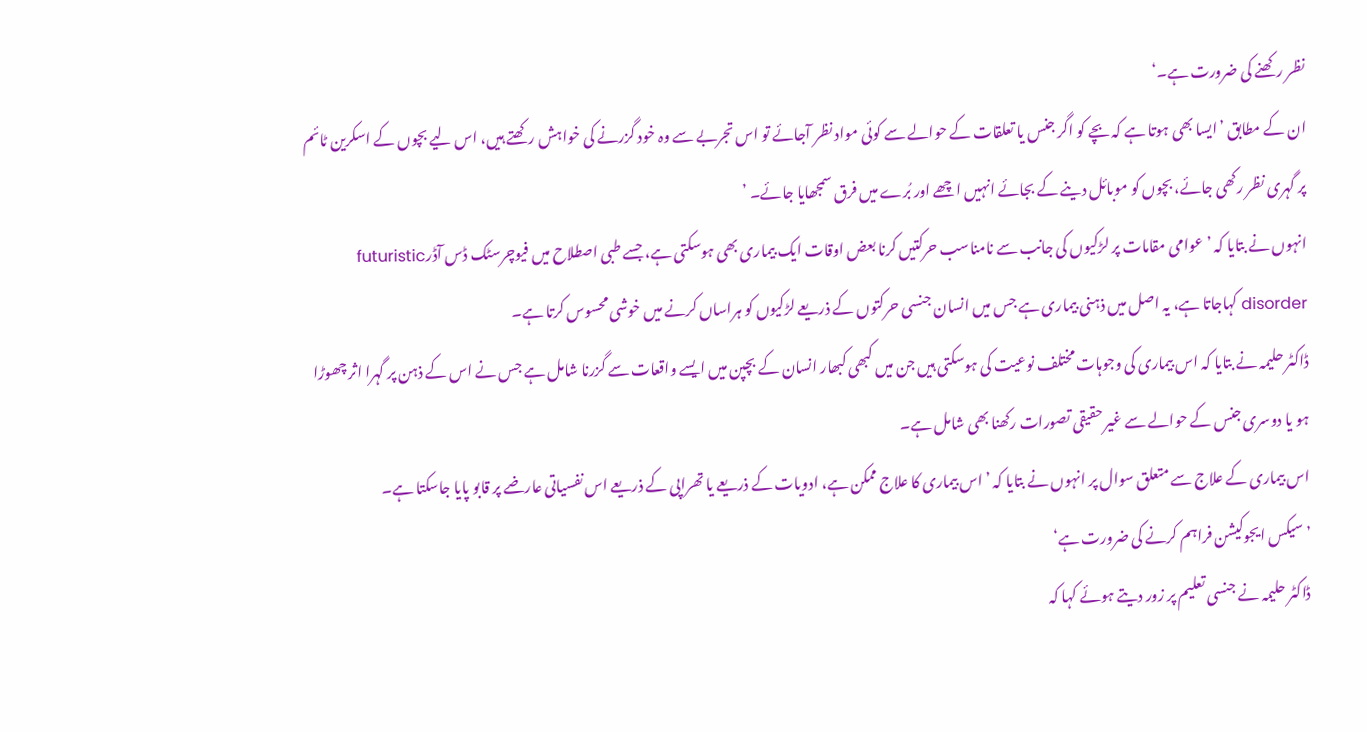نظر رکھنے کی ضرورت ہے۔‘
ان کے مطابق ’ایسا بھی ہوتا ہے کہ بچے کو اگر جنس یا تعلقات کے حوالے سے کوئی مواد نظر آجائے تو اس تجربے سے وہ خود گزرنے کی خواہش رکھتے ہیں، اس لیے بچوں کے اسکرین ٹائم پر گہری نظر رکھی جائے، بچوں کو موبائل دینے کے بجائے انہیں اچھے اور بُرے میں فرق سمجھایا جائے۔ ’
انہوں نے بتایا کہ ’عوامی مقامات پر لڑکیوں کی جانب سے نامناسب حرکتیں کرنا بعض اوقات ایک بیماری بھی ہوسکتی ہے، جسے طبی اصطلاح میں فیوچرسٹک ڈس آڈرfuturistic disorder کہاجاتا ہے، یہ اصل میں ذہنی بیماری ہے جس میں انسان جنسی حرکتوں کے ذریعے لڑکیوں کو ہراساں کرنے میں خوشی محسوس کرتا ہے۔
ڈاکٹر حلیمہ نے بتایا کہ اس بیماری کی وجوہات مختلف نوعیت کی ہوسکتی ہیں جن میں کبھی کبھار انسان کے بچپن میں ایسے واقعات سے گزرنا شامل ہے جس نے اس کے ذہن پر گہرا اثر چھوڑا ہو یا دوسری جنس کے حوالے سے غیر حقیقی تصورات رکھنا بھی شامل ہے۔
اس بیماری کے علاج سے متعلق سوال پر انہوں نے بتایا کہ ’اس بیماری کا علاج ممکن ہے، ادویات کے ذریعے یا تھراپی کے ذریعے اس نفسیاتی عارضے پر قابو پایا جاسکتا ہے۔
’سیکس ایجوکیشن فراہم کرنے کی ضرورت ہے‘
ڈاکٹر حلیمہ نے جنسی تعلیم پر زور دیتے ہوئے کہا کہ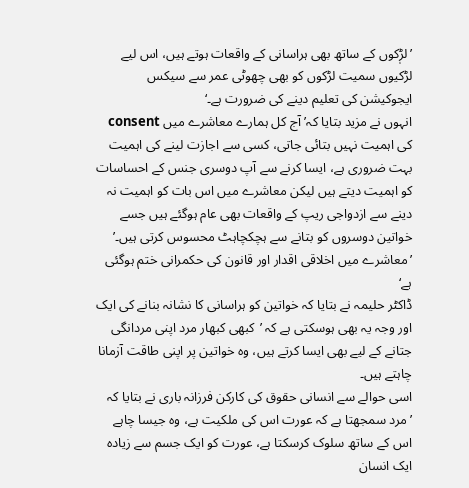’لڑٖکوں کے ساتھ بھی ہراسانی کے واقعات ہوتے ہیں، اس لیے لڑکیوں سمیت لڑکوں کو بھی چھوٹی عمر سے سیکس ایجوکیشن کی تعلیم دینے کی ضرورت ہے۔‘
انہوں نے مزید بتایا کہ’ آج کل ہمارے معاشرے میں consent کی اہمیت نہیں بتائی جاتی، کسی سے اجازت لینے کی اہمیت بہت ضروری ہے، ایسا کرنے سے آپ دوسری جنس کے احساسات کو اہمیت دیتے ہیں لیکن معاشرے میں اس بات کو اہمیت نہ دینے سے ازدواجی ریپ کے واقعات بھی عام ہوگئے ہیں جسے خواتین دوسروں کو بتانے سے ہچکچاہٹ محسوس کرتی ہیں۔’
’معاشرے میں اخلاقی اقدار اور قانون کی حکمرانی ختم ہوگئی ہے‘
ڈاکٹر حلیمہ نے بتایا کہ خواتین کو ہراسانی کا نشانہ بنانے کی ایک اور وجہ یہ بھی ہوسکتی ہے کہ ’کبھی کبھار مرد اپنی مردانگی جتانے کے لیے بھی ایسا کرتے ہیں، وہ خواتین پر اپنی طاقت آزمانا چاہتے ہیں۔
اسی حوالے سے انسانی حقوق کی کارکن فرزانہ باری نے بتایا کہ ’مرد سمجھتا ہے کہ عورت اس کی ملکیت ہے، وہ جیسا چاہے اس کے ساتھ سلوک کرسکتا ہے، عورت کو ایک جسم سے زیادہ ایک انسان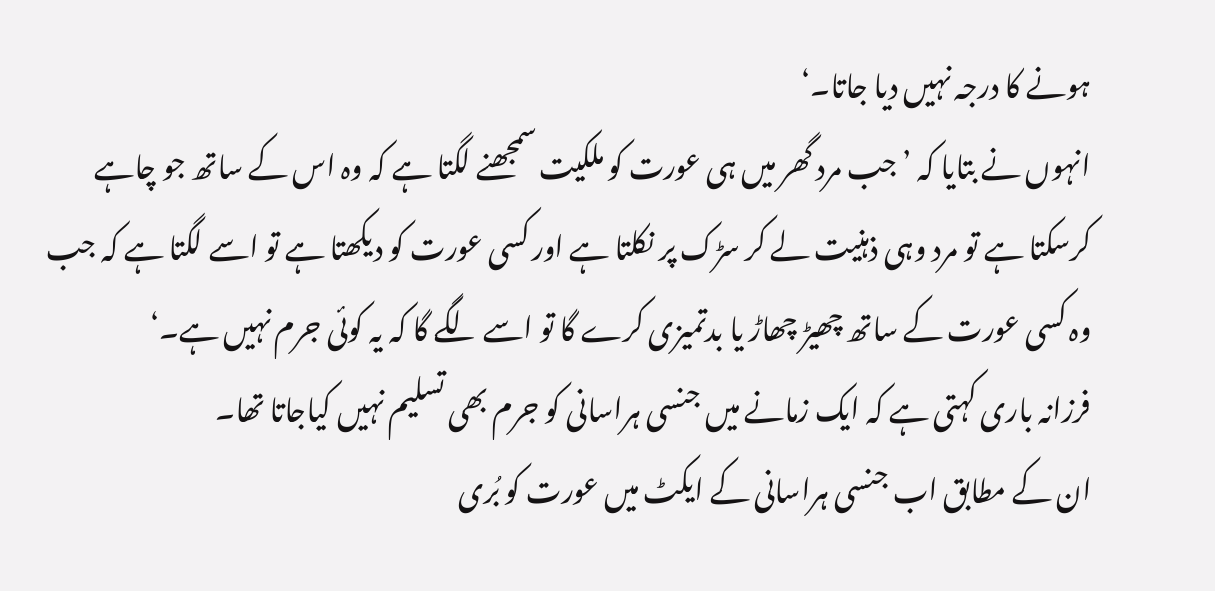ہونے کا درجہ نہیں دیا جاتا۔‘
انہوں نے بتایا کہ ’جب مرد گھر میں ہی عورت کو ملکیت سمجھنے لگتا ہے کہ وہ اس کے ساتھ جو چاہے کرسکتا ہے تو مرد وہی ذہنیت لے کر سڑک پر نکلتا ہے اور کسی عورت کو دیکھتا ہے تو اسے لگتا ہے کہ جب وہ کسی عورت کے ساتھ چھیڑ چھاڑ یا بدتمیزی کرے گا تو اسے لگے گا کہ یہ کوئی جرم نہیں ہے۔‘
فرزانہ باری کہتی ہے کہ ایک زمانے میں جنسی ہراسانی کو جرم بھی تسلیم نہیں کیاجاتا تھا۔
ان کے مطابق اب جنسی ہراسانی کے ایکٹ میں عورت کو بُری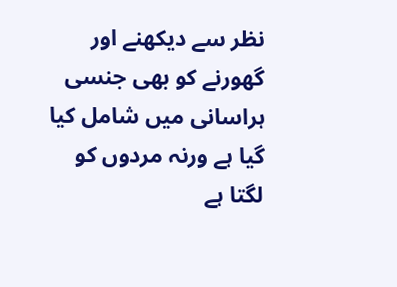نظر سے دیکھنے اور گھورنے کو بھی جنسی ہراسانی میں شامل کیا گیا ہے ورنہ مردوں کو لگتا ہے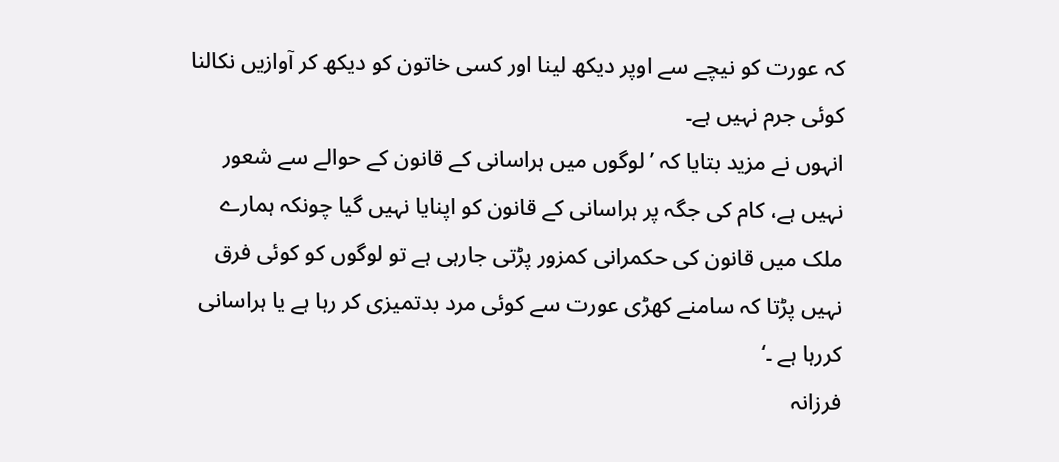کہ عورت کو نیچے سے اوپر دیکھ لینا اور کسی خاتون کو دیکھ کر آوازیں نکالنا کوئی جرم نہیں ہے۔
انہوں نے مزید بتایا کہ ’لوگوں میں ہراسانی کے قانون کے حوالے سے شعور نہیں ہے، کام کی جگہ پر ہراسانی کے قانون کو اپنایا نہیں گیا چونکہ ہمارے ملک میں قانون کی حکمرانی کمزور پڑتی جارہی ہے تو لوگوں کو کوئی فرق نہیں پڑتا کہ سامنے کھڑی عورت سے کوئی مرد بدتمیزی کر رہا ہے یا ہراسانی کررہا ہے ۔‘
فرزانہ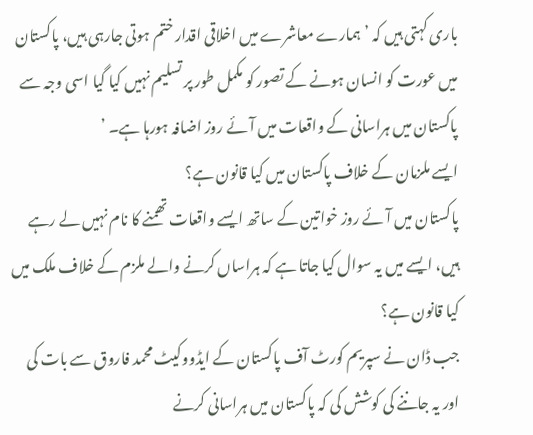باری کہتی ہیں کہ ’ہمارے معاشرے میں اخلاقی اقدار ختم ہوتی جارہی ہیں، پاکستان میں عورت کو انسان ہونے کے تصور کو مکمل طور پر تسلیم نہیں کیا گیا اسی وجہ سے پاکستان میں ہراسانی کے واقعات میں آئے روز اضافہ ہورہا ہے۔ ’
ایسے ملزمان کے خلاف پاکستان میں کیا قانون ہے؟
پاکستان میں آئے روز خواتین کے ساتھ ایسے واقعات تھمنے کا نام نہیں لے رہے ہیں، ایسے میں یہ سوال کیا جاتا ہے کہ ہراساں کرنے والے ملزم کے خلاف ملک میں کیا قانون ہے؟
جب ڈان نے سپریم کورٹ آف پاکستان کے ایڈووکیٹ محمد فاروق سے بات کی اور یہ جاننے کی کوشش کی کہ پاکستان میں ہراسانی کرنے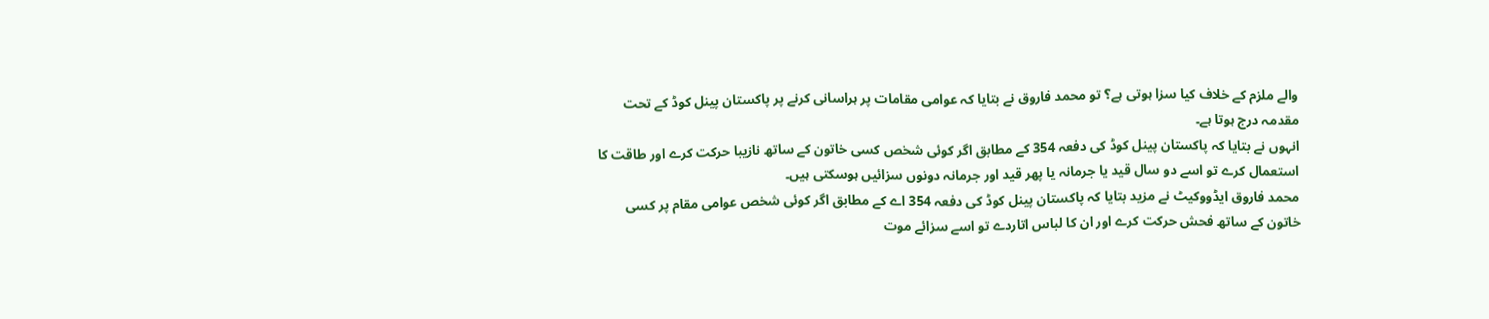والے ملزم کے خلاف کیا سزا ہوتی ہے؟ تو محمد فاروق نے بتایا کہ عوامی مقامات پر ہراسانی کرنے پر پاکستان پینل کوڈ کے تحت مقدمہ درج ہوتا ہے۔
انہوں نے بتایا کہ پاکستان پینل کوڈ کی دفعہ 354 کے مطابق اگر کوئی شخص کسی خاتون کے ساتھ نازیبا حرکت کرے اور طاقت کا استعمال کرے تو اسے دو سال قید یا جرمانہ یا پھر قید اور جرمانہ دونوں سزائیں ہوسکتی ہیں۔
محمد فاروق ایڈووکیٹ نے مزید بتایا کہ پاکستان پینل کوڈ کی دفعہ 354 اے کے مطابق اگر کوئی شخص عوامی مقام پر کسی خاتون کے ساتھ فحش حرکت کرے اور ان کا لباس اتاردے تو اسے سزائے موت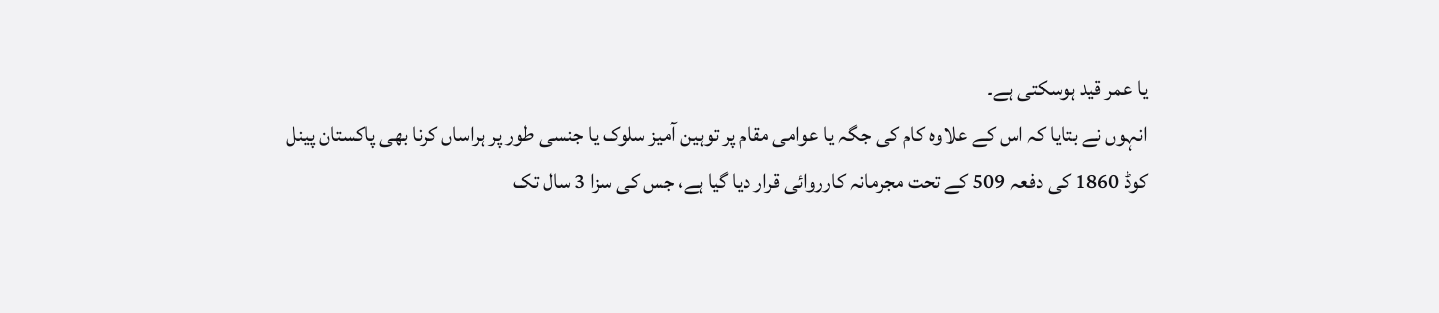یا عمر قید ہوسکتی ہے۔
انہوں نے بتایا کہ اس کے علاوہ کام کی جگہ یا عوامی مقام پر توہین آمیز سلوک یا جنسی طور پر ہراساں کرنا بھی پاکستان پینل کوڈ 1860 کی دفعہ 509 کے تحت مجرمانہ کارروائی قرار دیا گیا ہے، جس کی سزا 3 سال تک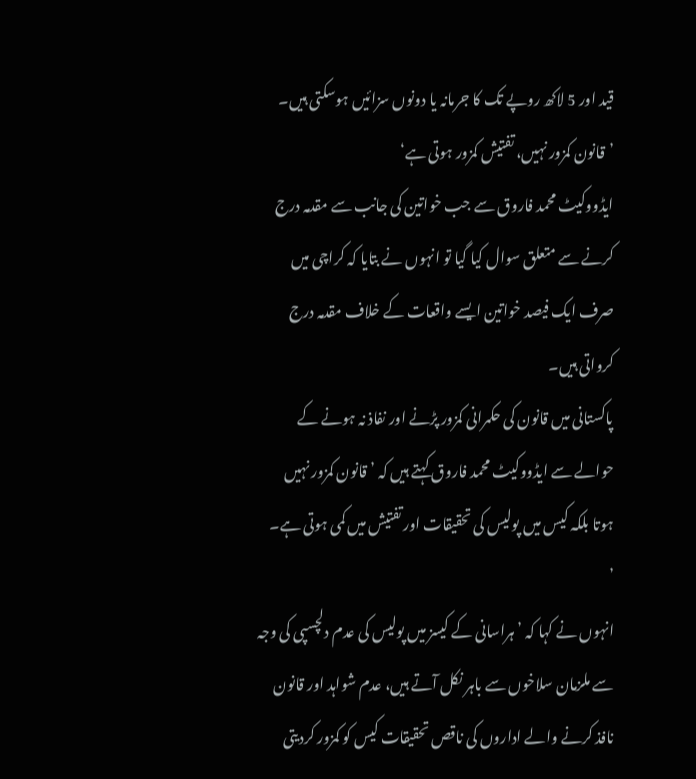قید اور 5 لاکھ روپے تک کا جرمانہ یا دونوں سزائیں ہوسکتی ہیں۔
’قانون کمزور نہیں، تفتیش کمزور ہوتی ہے‘
ایڈووکیٹ محمد فاروق سے جب خواتین کی جانب سے مقدمہ درج کرنے سے متعلق سوال کیا گیا تو انہوں نے بتایا کہ کراچی میں صرف ایک فیصد خواتین ایسے واقعات کے خلاف مقدمہ درج کرواتی ہیں۔
پاکستانی میں قانون کی حکمرانی کمزور پڑنے اور نفاذ نہ ہونے کے حوالے سے ایڈووکیٹ محمد فاروق کہتے ہیں کہ ’ قانون کمزور نہیں ہوتا بلکہ کیس میں پولیس کی تحقیقات اور تفتیش میں کمی ہوتی ہے۔ ’
انہوں نے کہا کہ ’ہراسانی کے کیسز میں پولیس کی عدم دلچسپی کی وجہ سے ملزمان سلاخوں سے باہر نکل آتے ہیں، عدم شواہد اور قانون نافذ کرنے والے اداروں کی ناقص تحقیقات کیس کو کمزور کردیتی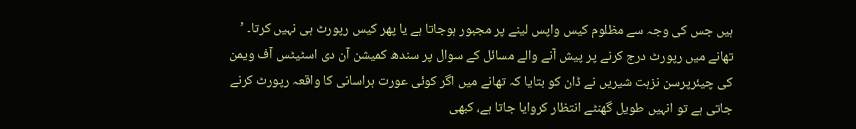ہیں جس کی وجہ سے مظلوم کیس واپس لینے پر مجبور ہوجاتا ہے یا پھر کیس رپورٹ ہی نہیں کرتا۔ ’
تھانے میں رپورٹ درج کرنے پر پیش آنے والے مسائل کے سوال پر سندھ کمیشن آن دی اسٹیٹس آف ویمن کی چیئرپرسن نزہت شیریں نے ڈان کو بتایا کہ تھانے میں اگر کوئی عورت ہراسانی کا واقعہ رپورٹ کرنے جاتی ہے تو انہیں طویل گھنٹے انتظار کروایا جاتا ہے، کبھی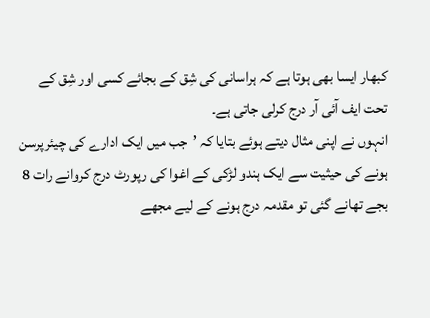کبھار ایسا بھی ہوتا ہے کہ ہراسانی کی شِق کے بجائے کسی اور شِق کے تحت ایف آئی آر درج کرلی جاتی ہے۔
انہوں نے اپنی مثال دیتے ہوئے بتایا کہ ’جب میں ایک ادارے کی چیئرپرسن ہونے کی حیثیت سے ایک ہندو لڑکی کے اغوا کی رپورٹ درج کروانے رات 8 بجے تھانے گئی تو مقدمہ درج ہونے کے لیے مجھے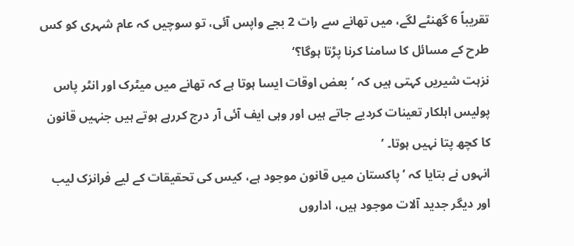تقریباً 6 گھنٹے لگے، میں تھانے سے رات 2 بجے واپس آئی، تو سوچیں کہ عام شہری کو کس طرح کے مسائل کا سامنا کرنا پڑتا ہوگا؟‘
نزہت شیریں کہتی ہیں کہ ’بعض اوقات ایسا ہوتا ہے کہ تھانے میں میٹرک اور انٹر پاس پولیس اہلکار تعینات کردیے جاتے ہیں اور وہی ایف آئی آر درج کررہے ہوتے ہیں جنہیں قانون کا کچھ پتا نہیں ہوتا۔ ’
انہوں نے بتایا کہ ’پاکستان میں قانون موجود ہے، کیس کی تحقیقات کے لیے فرانزک لیب اور دیگر جدید آلات موجود ہیں، اداروں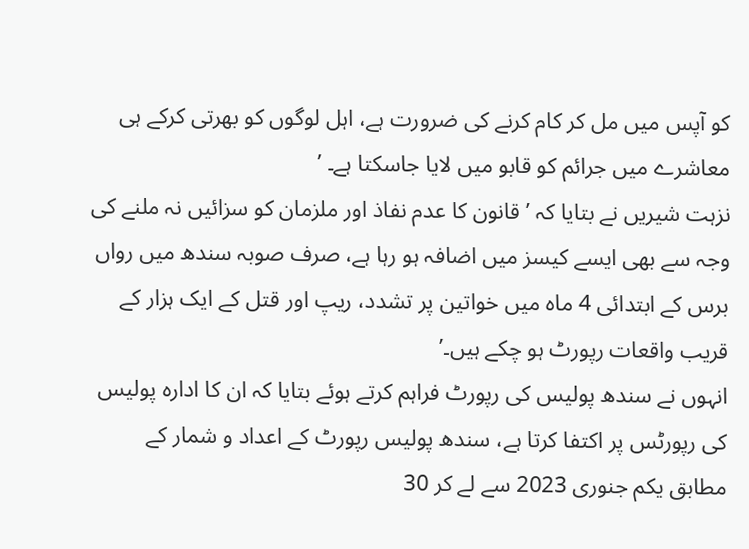کو آپس میں مل کر کام کرنے کی ضرورت ہے، اہل لوگوں کو بھرتی کرکے ہی معاشرے میں جرائم کو قابو میں لایا جاسکتا ہے۔ ’
نزہت شیریں نے بتایا کہ ’ قانون کا عدم نفاذ اور ملزمان کو سزائیں نہ ملنے کی وجہ سے بھی ایسے کیسز میں اضافہ ہو رہا ہے، صرف صوبہ سندھ میں رواں برس کے ابتدائی 4 ماہ میں خواتین پر تشدد، ریپ اور قتل کے ایک ہزار کے قریب واقعات رپورٹ ہو چکے ہیں۔’
انہوں نے سندھ پولیس کی رپورٹ فراہم کرتے ہوئے بتایا کہ ان کا ادارہ پولیس کی رپورٹس پر اکتفا کرتا ہے، سندھ پولیس رپورٹ کے اعداد و شمار کے مطابق یکم جنوری 2023 سے لے کر 30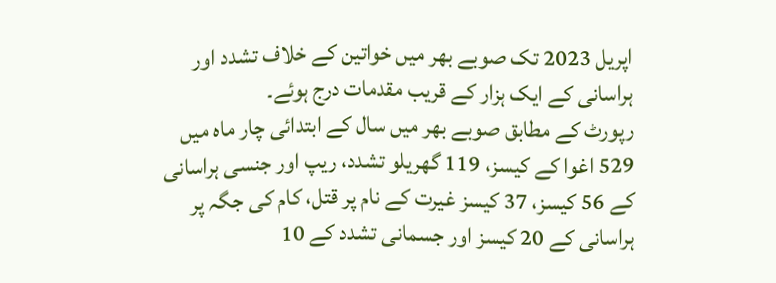اپریل 2023 تک صوبے بھر میں خواتین کے خلاف تشدد اور ہراسانی کے ایک ہزار کے قریب مقدمات درج ہوئے۔
رپورٹ کے مطابق صوبے بھر میں سال کے ابتدائی چار ماہ میں 529 اغوا کے کیسز، 119 گھریلو تشدد، ریپ اور جنسی ہراسانی کے 56 کیسز، 37 کیسز غیرت کے نام پر قتل، کام کی جگہ پر ہراسانی کے 20 کیسز اور جسمانی تشدد کے 10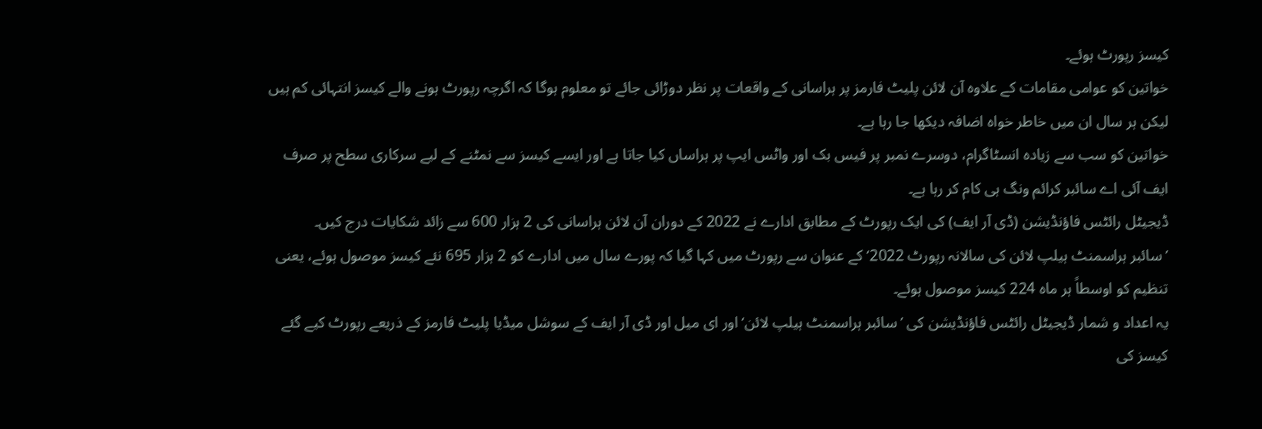کیسز رپورٹ ہوئے۔
خواتین کو عوامی مقامات کے علاوہ آن لائن پلیٹ فارمز پر ہراسانی کے واقعات پر نظر دوڑائی جائے تو معلوم ہوگا کہ اگرچہ رپورٹ ہونے والے کیسز انتہائی کم ہیں لیکن ہر سال ان میں خاطر خواہ اضافہ دیکھا جا رہا ہے۔
خواتین کو سب سے زیادہ انسٹاگرام، دوسرے نمبر پر فیس بک اور واٹس ایپ پر ہراساں کیا جاتا ہے اور ایسے کیسز سے نمٹنے کے لیے سرکاری سطح پر صرف ایف آئی اے سائبر کرائم ونگ ہی کام کر رہا ہے۔
ڈیجیٹل رائٹس فاؤنڈیشن (ڈی آر ایف) کی ایک رپورٹ کے مطابق ادارے نے 2022 کے دوران آن لائن ہراسانی کی 2 ہزار 600 سے زائد شکایات درج کیں۔
’سائبر ہراسمنٹ ہیلپ لائن کی سالانہ رپورٹ 2022‘ کے عنوان سے رپورٹ میں کہا گیا کہ پورے سال میں ادارے کو 2 ہزار 695 نئے کیسز موصول ہوئے، یعنی تنظیم کو اوسطاً ہر ماہ 224 کیسز موصول ہوئے۔
یہ اعداد و شمار ڈیجیٹل رائٹس فاؤنڈیشن کی ’سائبر ہراسمنٹ ہیلپ لائن‘ اور ای میل اور ڈی آر ایف کے سوشل میڈیا پلیٹ فارمز کے ذریعے رپورٹ کیے گئے کیسز کی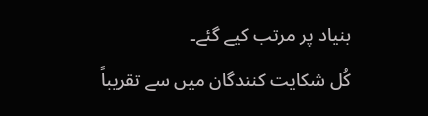بنیاد پر مرتب کیے گئے۔
کُل شکایت کنندگان میں سے تقریباً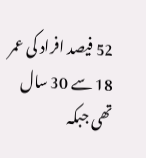52 فیصد افراد کی عمر 18 سے 30 سال تھی جبکہ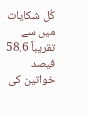کُل شکایات میں سے تقریباً 58.6 فیصد خواتین کی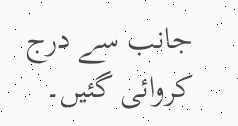جانب سے درج کروائی گئیں۔